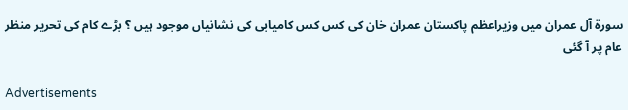سورۃ آل عمران میں وزیراعظم پاکستان عمران خان کی کس کس کامیابی کی نشانیاں موجود ہیں ؟ بڑے کام کی تحریر منظر عام پر آ گئی

Advertisements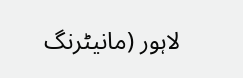لاہور (مانیٹرنگ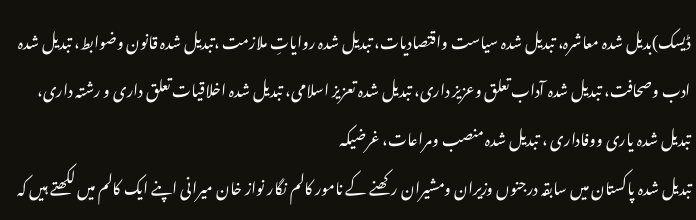ڈیسک)بدیل شدہ معاشرہ، تبدیل شدہ سیاست واقتصادیات، تبدیل شدہ روایاتِ ملازمت ،تبدیل شدہ قانون وضوابط، تبدیل شدہ ادب وصحافت، تبدیل شدہ آداب تعلق وعزیز داری، تبدیل شدہ تعزیز اسلامی، تبدیل شدہ اخلاقیات تعلق داری و رشتہ داری، تبدیل شدہ یاری ووفاداری ، تبدیل شدہ منصب ومراعات، غرضیکہ
تبدیل شدہ پاکستان میں سابقہ درجنوں وزیران ومشیران رکھنے کے نامور کالم نگار نواز خان میرانی اپنے ایک کالم میں لکھتے ہیں کہ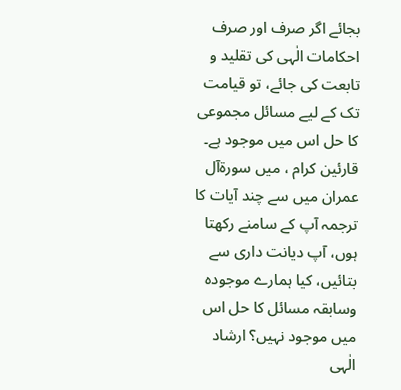بجائے اگر صرف اور صرف احکامات الٰہی کی تقلید و تابعت کی جائے، تو قیامت تک کے لیے مسائل مجموعی کا حل اس میں موجود ہے۔ قارئین کرام ، میں سورةآل عمران میں سے چند آیات کا ترجمہ آپ کے سامنے رکھتا ہوں، آپ دیانت داری سے بتائیں، کیا ہمارے موجودہ وسابقہ مسائل کا حل اس میں موجود نہیں؟ ارشاد الٰہی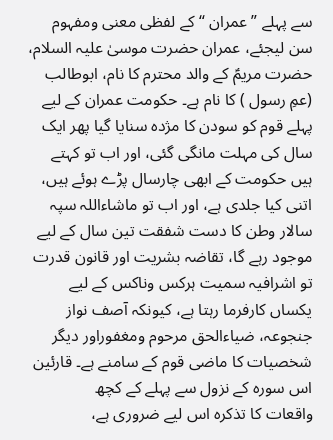سے پہلے ” عمران “ کے لفظی معنی ومفہوم سن لیجئے، عمران حضرت موسیٰ علیہ السلام، حضرت مریمؑ کے والد محترم کا نام، ابوطالب (عمِ رسول ) کا نام ہے۔ حکومت عمران کے لیے پہلے قوم کو سودن کا مژدہ سنایا گیا پھر ایک سال کی مہلت مانگی گئی، اور اب تو کہتے ہیں حکومت کے ابھی چارسال پڑے ہوئے ہیں، اتنی کیا جلدی ہے، اور اب تو ماشاءاللہ سپہ سالار وطن کا دست شفقت تین سال کے لیے موجود رہے گا، تقاضہ بشریت اور قانون قدرت تو اشرافیہ سمیت ہرکس وناکس کے لیے یکساں کارفرما رہتا ہے، کیونکہ آصف نواز جنجوعہ، ضیاءالحق مرحوم ومغفوراور دیگر شخصیات کا ماضی قوم کے سامنے ہے۔ قارئین اس سورہ کے نزول سے پہلے کے کچھ
واقعات کا تذکرہ اس لیے ضروری ہے،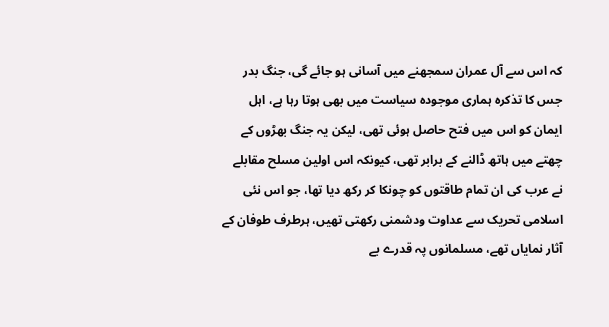کہ اس سے آل عمران سمجھنے میں آسانی ہو جائے گی، جنگ بدر جس کا تذکرہ ہماری موجودہ سیاست میں بھی ہوتا رہا ہے، اہل ایمان کو اس میں فتح حاصل ہوئی تھی، لیکن یہ جنگ بھڑوں کے چھتے میں ہاتھ ڈالنے کے برابر تھی، کیونکہ اس اولین مسلح مقابلے نے عرب کی ان تمام طاقتوں کو چونکا کر رکھ دیا تھا، جو اس نئی اسلامی تحریک سے عداوت ودشمنی رکھتی تھیں، ہرطرف طوفان کے آثار نمایاں تھے، مسلمانوں پہ قدرے بے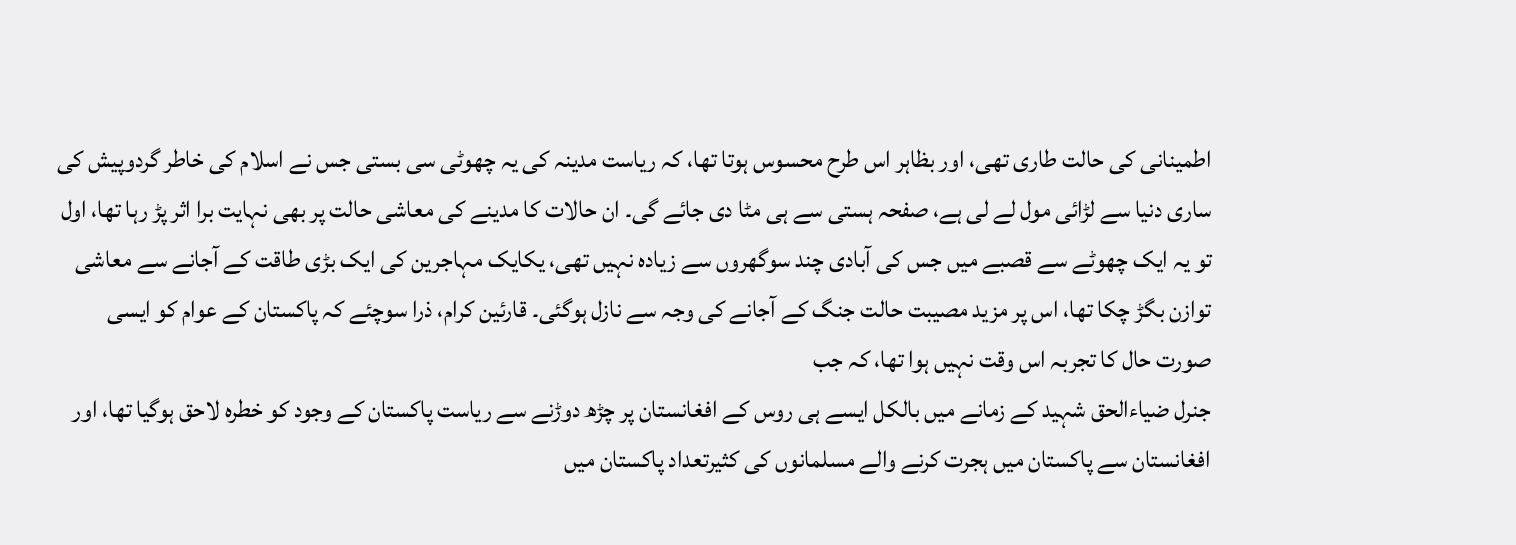اطمینانی کی حالت طاری تھی، اور بظاہر اس طرح محسوس ہوتا تھا، کہ ریاست مدینہ کی یہ چھوٹی سی بستی جس نے اسلام کی خاطر گردوپیش کی ساری دنیا سے لڑائی مول لے لی ہے، صفحہ ہستی سے ہی مٹا دی جائے گی۔ ان حالات کا مدینے کی معاشی حالت پر بھی نہایت برا اثر پڑ رہا تھا، اول تو یہ ایک چھوٹے سے قصبے میں جس کی آبادی چند سوگھروں سے زیادہ نہیں تھی، یکایک مہاجرین کی ایک بڑی طاقت کے آجانے سے معاشی توازن بگڑ چکا تھا، اس پر مزید مصیبت حالت جنگ کے آجانے کی وجہ سے نازل ہوگئی۔ قارئین کرام، ذرا سوچئے کہ پاکستان کے عوام کو ایسی صورت حال کا تجربہ اس وقت نہیں ہوا تھا، کہ جب
جنرل ضیاءالحق شہید کے زمانے میں بالکل ایسے ہی روس کے افغانستان پر چڑھ دوڑنے سے ریاست پاکستان کے وجود کو خطرہ لاحق ہوگیا تھا، اور افغانستان سے پاکستان میں ہجرت کرنے والے مسلمانوں کی کثیرتعداد پاکستان میں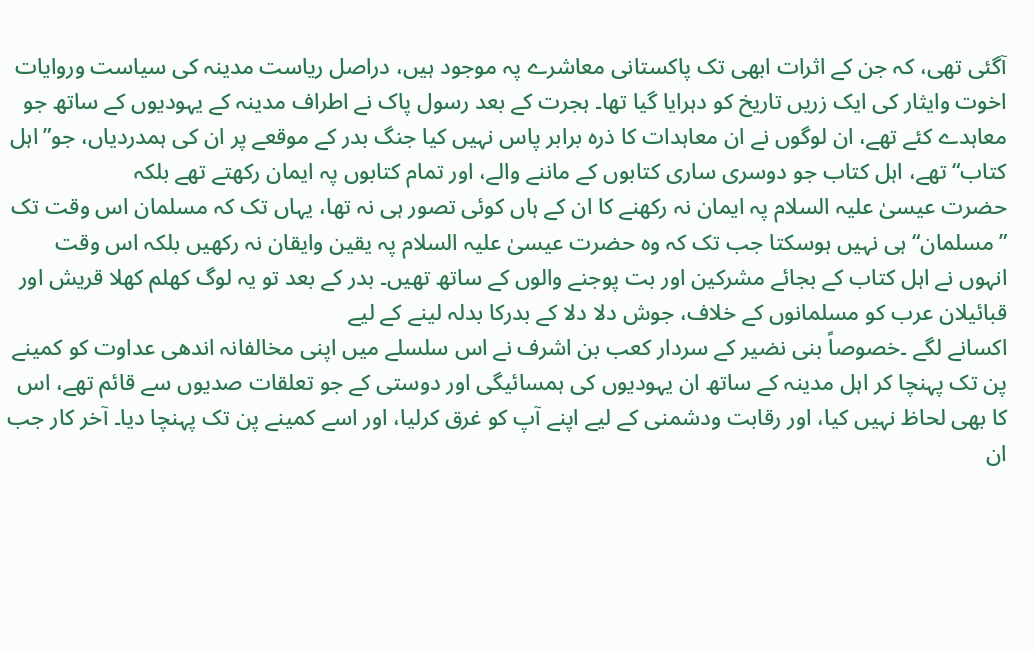آگئی تھی، کہ جن کے اثرات ابھی تک پاکستانی معاشرے پہ موجود ہیں، دراصل ریاست مدینہ کی سیاست وروایات اخوت وایثار کی ایک زریں تاریخ کو دہرایا گیا تھا۔ ہجرت کے بعد رسول پاک نے اطراف مدینہ کے یہودیوں کے ساتھ جو معاہدے کئے تھے، ان لوگوں نے ان معاہدات کا ذرہ برابر پاس نہیں کیا جنگ بدر کے موقعے پر ان کی ہمدردیاں، جو”اہل کتاب“ تھے، اہل کتاب جو دوسری ساری کتابوں کے ماننے والے، اور تمام کتابوں پہ ایمان رکھتے تھے بلکہ
حضرت عیسیٰ علیہ السلام پہ ایمان نہ رکھنے کا ان کے ہاں کوئی تصور ہی نہ تھا، یہاں تک کہ مسلمان اس وقت تک ”مسلمان“ ہی نہیں ہوسکتا جب تک کہ وہ حضرت عیسیٰ علیہ السلام پہ یقین وایقان نہ رکھیں بلکہ اس وقت انہوں نے اہل کتاب کے بجائے مشرکین اور بت پوجنے والوں کے ساتھ تھیں۔ بدر کے بعد تو یہ لوگ کھلم کھلا قریش اور قبائیلان عرب کو مسلمانوں کے خلاف، جوش دلا دلا کے بدرکا بدلہ لینے کے لیے
اکسانے لگے ۔خصوصاً بنی نضیر کے سردار کعب بن اشرف نے اس سلسلے میں اپنی مخالفانہ اندھی عداوت کو کمینے پن تک پہنچا کر اہل مدینہ کے ساتھ ان یہودیوں کی ہمسائیگی اور دوستی کے جو تعلقات صدیوں سے قائم تھے، اس کا بھی لحاظ نہیں کیا، اور رقابت ودشمنی کے لیے اپنے آپ کو غرق کرلیا، اور اسے کمینے پن تک پہنچا دیا۔ آخر کار جب ان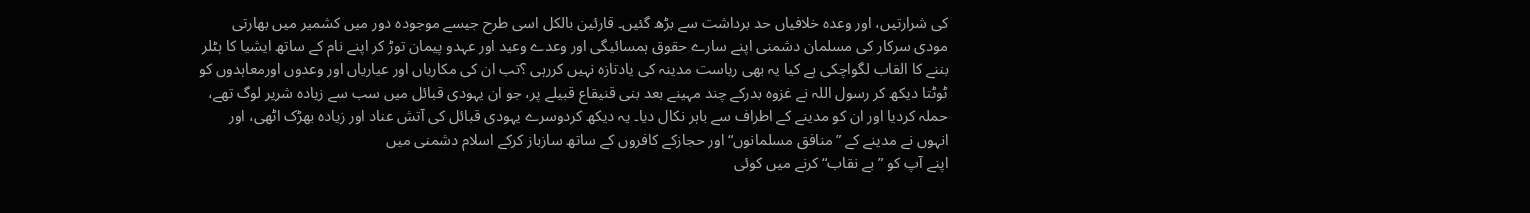کی شرارتیں، اور وعدہ خلافیاں حد برداشت سے بڑھ گئیں۔ قارئین بالکل اسی طرح جیسے موجودہ دور میں کشمیر میں بھارتی مودی سرکار کی مسلمان دشمنی اپنے سارے حقوق ہمسائیگی اور وعدے وعید اور عہدو پیمان توڑ کر اپنے نام کے ساتھ ایشیا کا ہٹلر بننے کا القاب لگواچکی ہے کیا یہ بھی ریاست مدینہ کی یادتازہ نہیں کررہی ؟تب ان کی مکاریاں اور عیاریاں اور وعدوں اورمعاہدوں کو ٹوٹتا دیکھ کر رسول اللہ نے غزوہ بدرکے چند مہینے بعد بنی قنیقاع قبیلے پر، جو ان یہودی قبائل میں سب سے زیادہ شریر لوگ تھے، حملہ کردیا اور ان کو مدینے کے اطراف سے باہر نکال دیا۔ یہ دیکھ کردوسرے یہودی قبائل کی آتش عناد اور زیادہ بھڑک اٹھی، اور انہوں نے مدینے کے ”منافق مسلمانوں“ اور حجازکے کافروں کے ساتھ سازباز کرکے اسلام دشمنی میں
اپنے آپ کو ”بے نقاب“ کرنے میں کوئی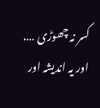کسر نہ چھوڑی …. اور یہ اندیشہ اور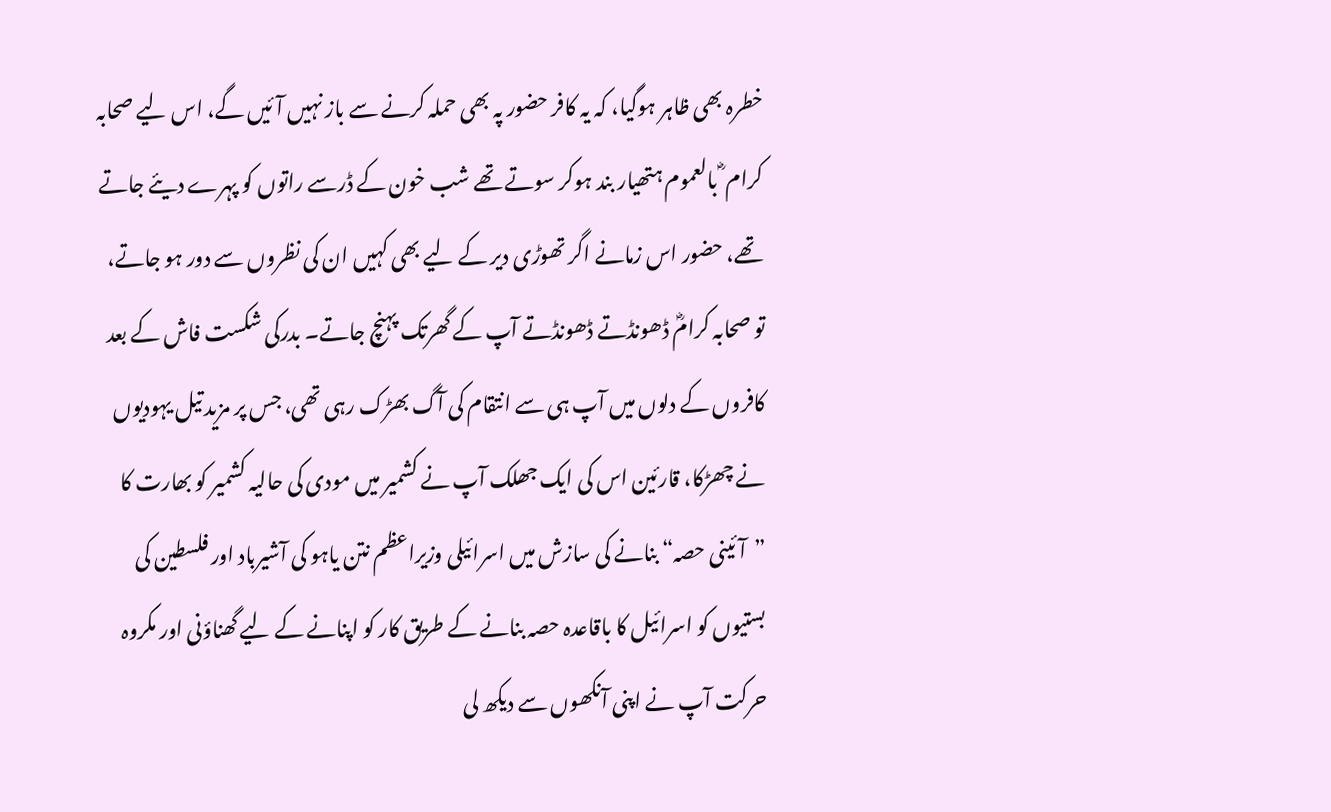خطرہ بھی ظاہر ہوگیا، کہ یہ کافر حضور پہ بھی حملہ کرنے سے باز نہیں آئیں گے، اس لیے صحابہ کرام ؓ بالعموم ہتھیار بند ہوکر سوتے تھے شب خون کے ڈرسے راتوں کو پہرے دیئے جاتے تھے، حضور اس زمانے اگر تھوڑی دیر کے لیے بھی کہیں ان کی نظروں سے دور ہو جاتے، تو صحابہ کرامؓ ڈھونڈتے ڈھونڈتے آپ کے گھرتک پہنچ جاتے۔ بدرکی شکست فاش کے بعد کافروں کے دلوں میں آپ ہی سے انتقام کی آگ بھڑک رہی تھی، جس پر مزید تیل یہودیوں نے چھڑکا، قارئین اس کی ایک جھلک آپ نے کشمیر میں مودی کی حالیہ کشمیر کو بھارت کا ”آئینی حصہ“ بنانے کی سازش میں اسرائیلی وزیراعظم نتن یاہو کی آشیرباد اور فلسطین کی بستیوں کو اسرائیل کا باقاعدہ حصہ بنانے کے طریق کار کو اپنانے کے لیے گھناؤنی اور مکروہ حرکت آپ نے اپنی آنکھوں سے دیکھ لی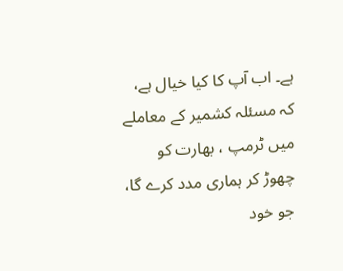ہے۔ اب آپ کا کیا خیال ہے، کہ مسئلہ کشمیر کے معاملے میں ٹرمپ ، بھارت کو چھوڑ کر ہماری مدد کرے گا، جو خود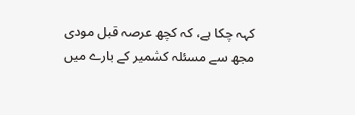کہہ چکا ہے، کہ کچھ عرصہ قبل مودی مجھ سے مسئلہ کشمیر کے بارے میں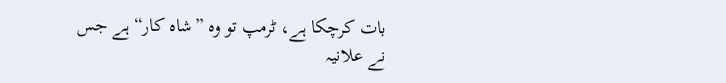بات کرچکا ہے، ٹرمپ تو وہ ”شاہ کار“ ہے جس نے علانیہ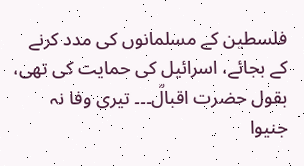فلسطین کے مسلمانوں کی مدد کرنے کے بجائے، اسرائیل کی حمایت کی تھی، بقول حضرت اقبالؒ۔۔۔ تیری وفا نہ جنیوا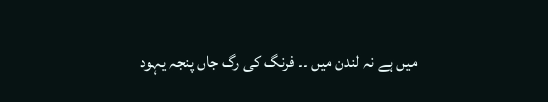میں ہے نہ لندن میں ۔۔ فرنگ کی رگ جاں پنجہ یہود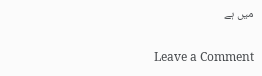میں ہے

Leave a Comment